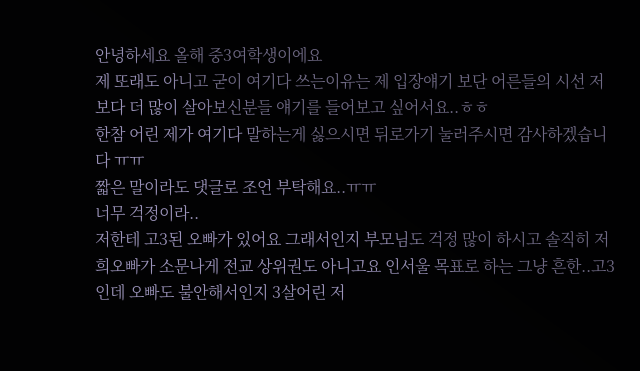안녕하세요 올해 중3여학생이에요
제 또래도 아니고 굳이 여기다 쓰는이유는 제 입장얘기 보단 어른들의 시선 저보다 더 많이 살아보신분들 얘기를 들어보고 싶어서요..ㅎㅎ
한참 어린 제가 여기다 말하는게 싫으시면 뒤로가기 눌러주시면 감사하겠습니다 ㅠㅠ
짧은 말이라도 댓글로 조언 부탁해요..ㅠㅠ
너무 걱정이라..
저한테 고3된 오빠가 있어요 그래서인지 부모님도 걱정 많이 하시고 솔직히 저희오빠가 소문나게 전교 상위권도 아니고요 인서울 목표로 하는 그냥 흔한..고3인데 오빠도 불안해서인지 3살어린 저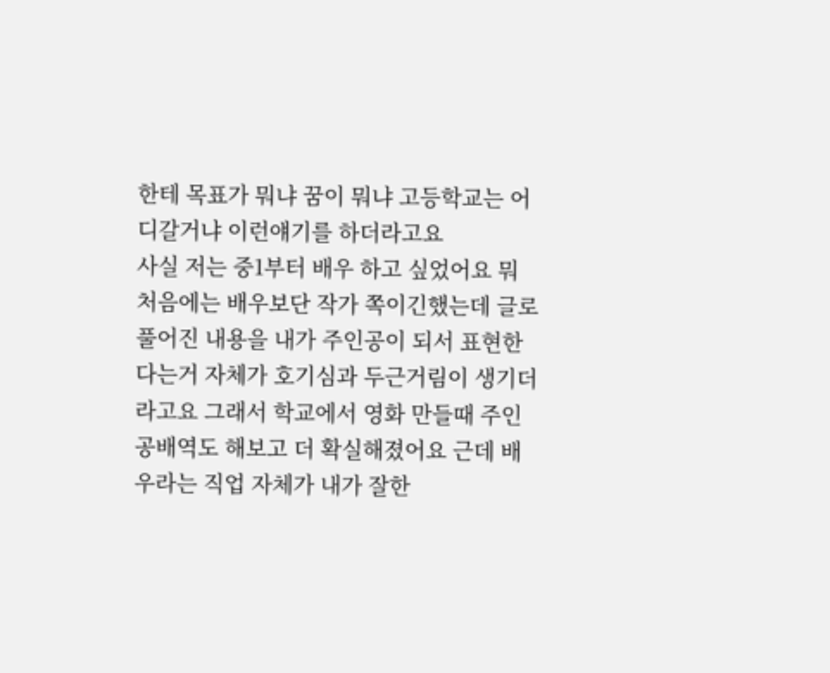한테 목표가 뭐냐 꿈이 뭐냐 고등학교는 어디갈거냐 이런얘기를 하더라고요
사실 저는 중1부터 배우 하고 싶었어요 뭐 처음에는 배우보단 작가 쪽이긴했는데 글로 풀어진 내용을 내가 주인공이 되서 표현한다는거 자체가 호기심과 두근거림이 생기더라고요 그래서 학교에서 영화 만들때 주인공배역도 해보고 더 확실해졌어요 근데 배우라는 직업 자체가 내가 잘한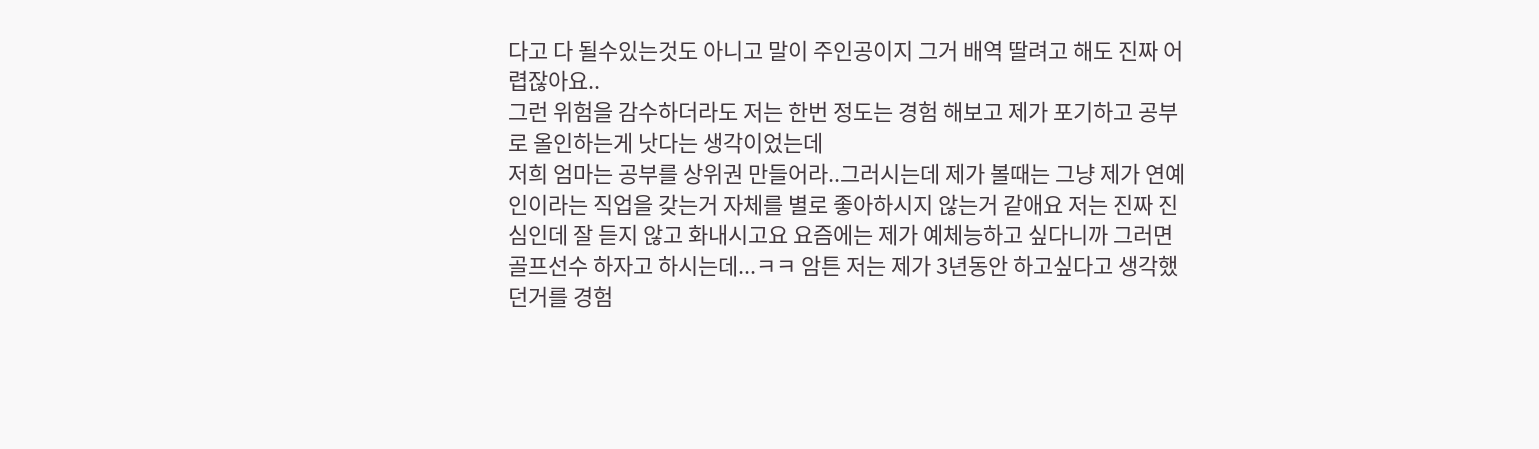다고 다 될수있는것도 아니고 말이 주인공이지 그거 배역 딸려고 해도 진짜 어렵잖아요..
그런 위험을 감수하더라도 저는 한번 정도는 경험 해보고 제가 포기하고 공부로 올인하는게 낫다는 생각이었는데
저희 엄마는 공부를 상위권 만들어라..그러시는데 제가 볼때는 그냥 제가 연예인이라는 직업을 갖는거 자체를 별로 좋아하시지 않는거 같애요 저는 진짜 진심인데 잘 듣지 않고 화내시고요 요즘에는 제가 예체능하고 싶다니까 그러면 골프선수 하자고 하시는데...ㅋㅋ 암튼 저는 제가 3년동안 하고싶다고 생각했던거를 경험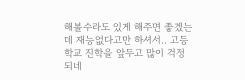해볼수라도 있게 해주면 좋겠는데 재능없다고만 하셔서.. 고등학교 진학을 앞두고 많이 걱정 되네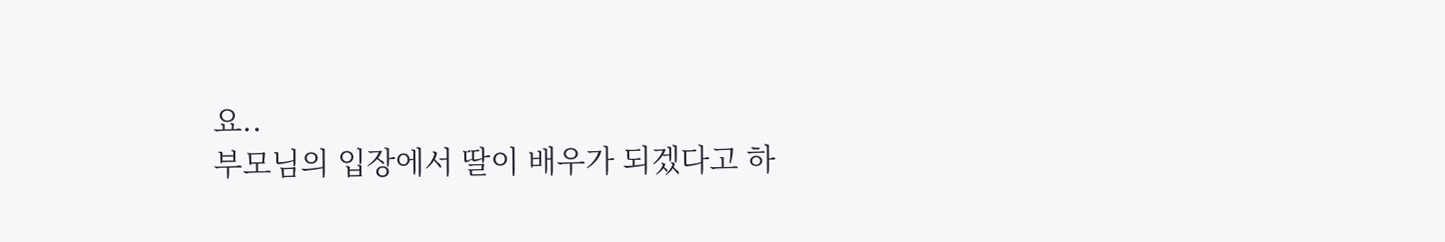요..
부모님의 입장에서 딸이 배우가 되겠다고 하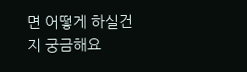면 어떻게 하실건지 궁금해요